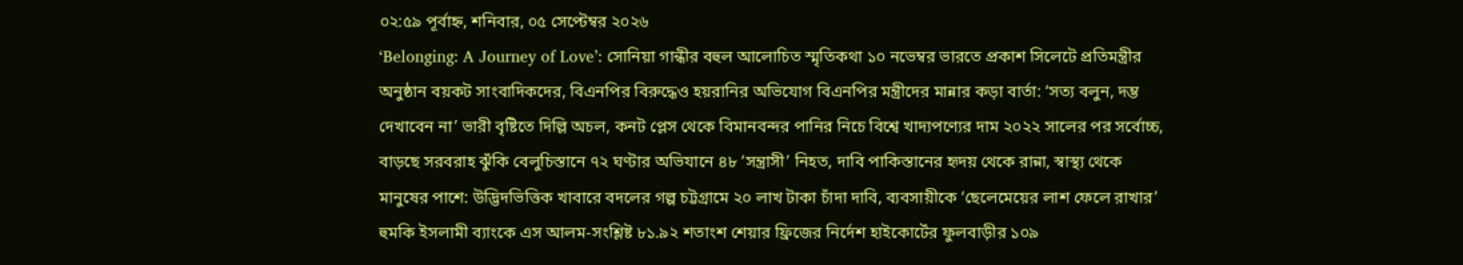০২:৫৯ পূর্বাহ্ন, শনিবার, ০৫ সেপ্টেম্বর ২০২৬
‘Belonging: A Journey of Love’: সোনিয়া গান্ধীর বহুল আলোচিত স্মৃতিকথা ১০ নভেম্বর ভারতে প্রকাশ সিলেটে প্রতিমন্ত্রীর অনুষ্ঠান বয়কট সাংবাদিকদের, বিএনপির বিরুদ্ধেও হয়রানির অভিযোগ বিএনপির মন্ত্রীদের মান্নার কড়া বার্তা: ‘সত্য বলুন, দম্ভ দেখাবেন না’ ভারী বৃষ্টিতে দিল্লি অচল, কনট প্লেস থেকে বিমানবন্দর পানির নিচে বিশ্বে খাদ্যপণ্যের দাম ২০২২ সালের পর সর্বোচ্চ, বাড়ছে সরবরাহ ঝুঁকি বেলুচিস্তানে ৭২ ঘণ্টার অভিযানে ৪৮ ‘সন্ত্রাসী’ নিহত, দাবি পাকিস্তানের হৃদয় থেকে রান্না, স্বাস্থ্য থেকে মানুষের পাশে: উদ্ভিদভিত্তিক খাবারে বদলের গল্প চট্টগ্রামে ২০ লাখ টাকা চাঁদা দাবি, ব্যবসায়ীকে ‘ছেলেমেয়ের লাশ ফেলে রাখার’ হুমকি ইসলামী ব্যাংকে এস আলম-সংশ্লিষ্ট ৮১.৯২ শতাংশ শেয়ার ফ্রিজের নির্দেশ হাইকোর্টের ফুলবাড়ীর ১০৯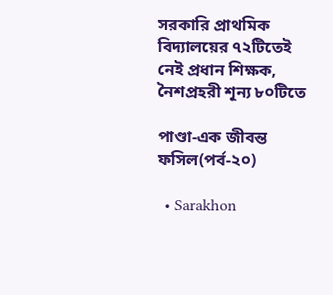সরকারি প্রাথমিক বিদ্যালয়ের ৭২টিতেই নেই প্রধান শিক্ষক, নৈশপ্রহরী শূন্য ৮০টিতে

পাণ্ডা-এক জীবন্ত ফসিল(পর্ব-২০)

  • Sarakhon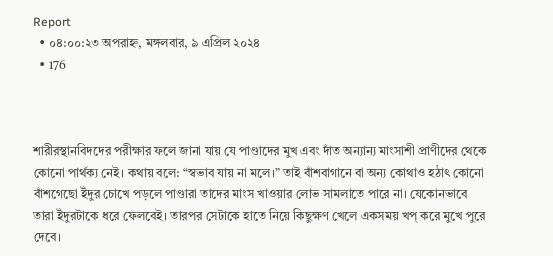Report
  • ০৪:০০:২৩ অপরাহ্ন, মঙ্গলবার, ৯ এপ্রিল ২০২৪
  • 176



শারীরস্থানবিদদের পরীক্ষার ফলে জানা যায় যে পাণ্ডাদের মুখ এবং দাঁত অন্যান্য মাংসাশী প্রাণীদের থেকে কোনো পার্থক্য নেই। কথায় বলে: “স্বভাব যায় না মলে।” তাই বাঁশবাগানে বা অন্য কোথাও হঠাৎ কোনো বাঁশগেছো ইঁদুর চোখে পড়লে পাণ্ডারা তাদের মাংস খাওয়ার লোভ সামলাতে পারে না। যেকোনভাবে তারা ইঁদুরটাকে ধরে ফেলবেই। তারপর সেটাকে হাতে নিয়ে কিছুক্ষণ খেলে একসময় খপ্ করে মুখে পুরে দেবে।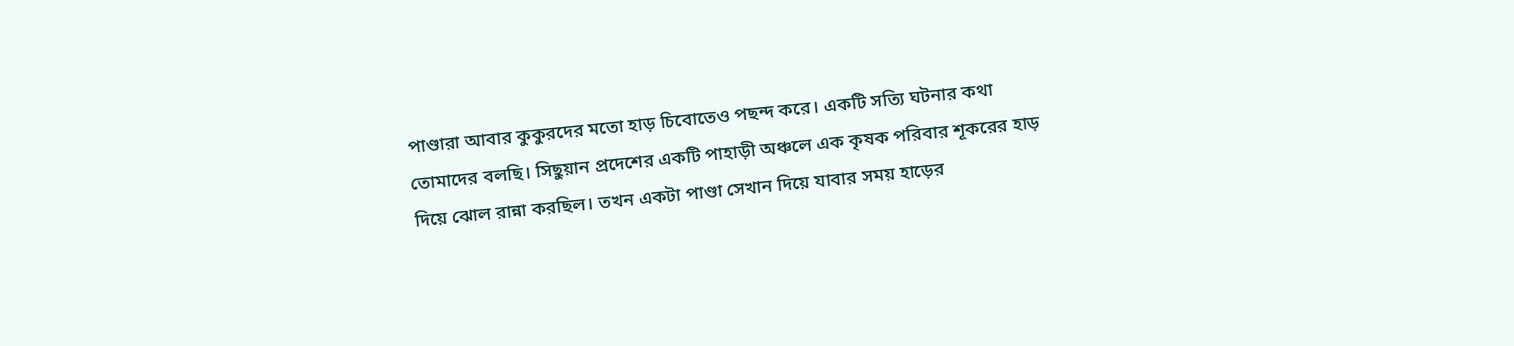পাণ্ডারা আবার কুকুরদের মতো হাড় চিবোতেও পছন্দ করে। একটি সত্যি ঘটনার কথা তোমাদের বলছি। সিছুয়ান প্রদেশের একটি পাহাড়ী অঞ্চলে এক কৃষক পরিবার শূকরের হাড় দিয়ে ঝোল রান্না করছিল। তখন একটা পাণ্ডা সেখান দিয়ে যাবার সময় হাড়ের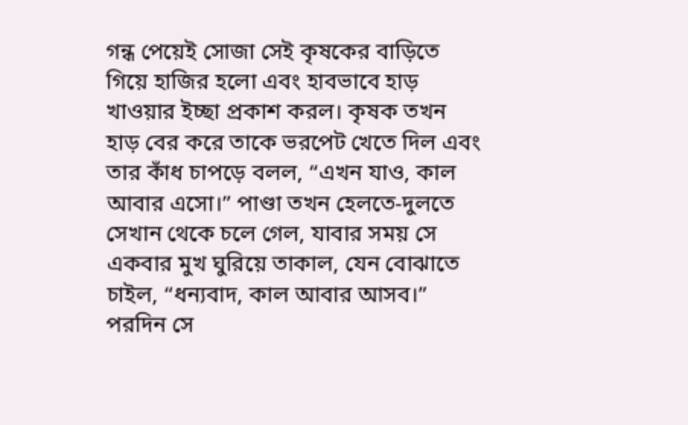গন্ধ পেয়েই সোজা সেই কৃষকের বাড়িতে গিয়ে হাজির হলো এবং হাবভাবে হাড় খাওয়ার ইচ্ছা প্রকাশ করল। কৃষক তখন হাড় বের করে তাকে ভরপেট খেতে দিল এবং তার কাঁধ চাপড়ে বলল, “এখন যাও, কাল আবার এসো।” পাণ্ডা তখন হেলতে-দুলতে সেখান থেকে চলে গেল, যাবার সময় সে একবার মুখ ঘুরিয়ে তাকাল, যেন বোঝাতে চাইল, “ধন্যবাদ, কাল আবার আসব।” পরদিন সে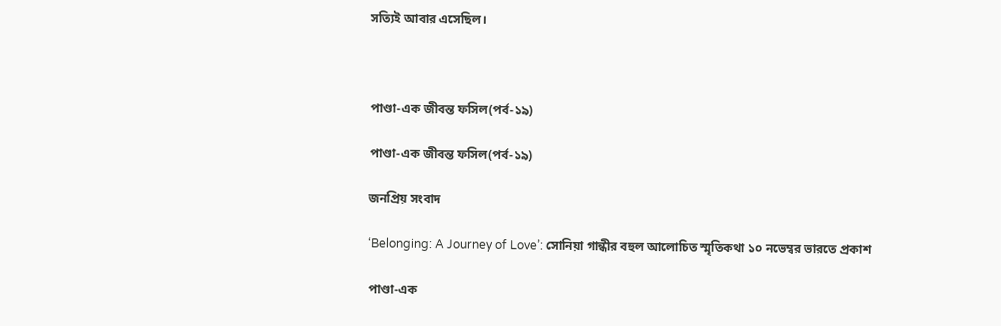সত্যিই আবার এসেছিল।



পাণ্ডা-এক জীবন্ত ফসিল(পর্ব-১৯)

পাণ্ডা-এক জীবন্ত ফসিল(পর্ব-১৯)

জনপ্রিয় সংবাদ

‘Belonging: A Journey of Love’: সোনিয়া গান্ধীর বহুল আলোচিত স্মৃতিকথা ১০ নভেম্বর ভারতে প্রকাশ

পাণ্ডা-এক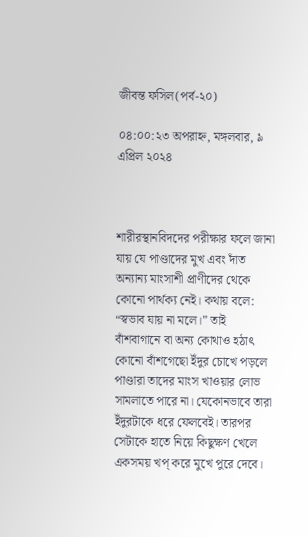জীবন্ত ফসিল(পর্ব-২০)

০৪:০০:২৩ অপরাহ্ন, মঙ্গলবার, ৯ এপ্রিল ২০২৪



শারীরস্থানবিদদের পরীক্ষার ফলে জানা যায় যে পাণ্ডাদের মুখ এবং দাঁত অন্যান্য মাংসাশী প্রাণীদের থেকে কোনো পার্থক্য নেই। কথায় বলে: “স্বভাব যায় না মলে।” তাই বাঁশবাগানে বা অন্য কোথাও হঠাৎ কোনো বাঁশগেছো ইঁদুর চোখে পড়লে পাণ্ডারা তাদের মাংস খাওয়ার লোভ সামলাতে পারে না। যেকোনভাবে তারা ইঁদুরটাকে ধরে ফেলবেই। তারপর সেটাকে হাতে নিয়ে কিছুক্ষণ খেলে একসময় খপ্ করে মুখে পুরে দেবে।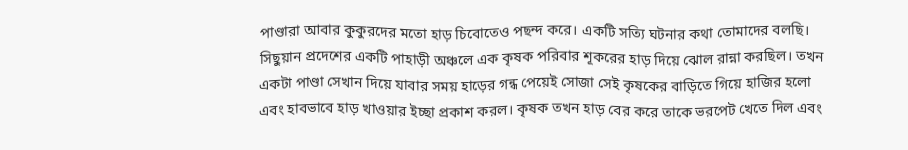পাণ্ডারা আবার কুকুরদের মতো হাড় চিবোতেও পছন্দ করে। একটি সত্যি ঘটনার কথা তোমাদের বলছি। সিছুয়ান প্রদেশের একটি পাহাড়ী অঞ্চলে এক কৃষক পরিবার শূকরের হাড় দিয়ে ঝোল রান্না করছিল। তখন একটা পাণ্ডা সেখান দিয়ে যাবার সময় হাড়ের গন্ধ পেয়েই সোজা সেই কৃষকের বাড়িতে গিয়ে হাজির হলো এবং হাবভাবে হাড় খাওয়ার ইচ্ছা প্রকাশ করল। কৃষক তখন হাড় বের করে তাকে ভরপেট খেতে দিল এবং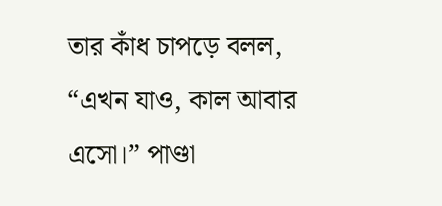তার কাঁধ চাপড়ে বলল, “এখন যাও, কাল আবার এসো।” পাণ্ডা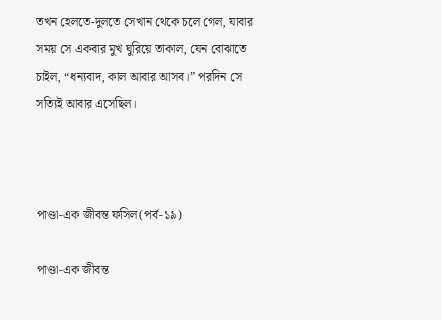তখন হেলতে-দুলতে সেখান থেকে চলে গেল, যাবার সময় সে একবার মুখ ঘুরিয়ে তাকাল, যেন বোঝাতে চাইল, “ধন্যবাদ, কাল আবার আসব।” পরদিন সে সত্যিই আবার এসেছিল।



পাণ্ডা-এক জীবন্ত ফসিল(পর্ব-১৯)

পাণ্ডা-এক জীবন্ত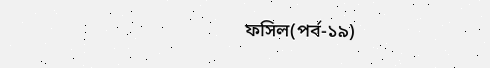ফসিল(পর্ব-১৯)